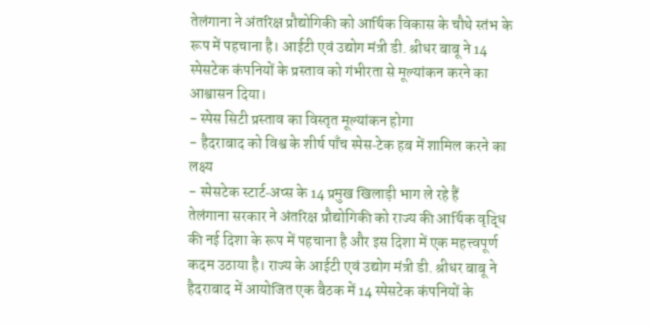तेलंगाना ने अंतरिक्ष प्रौद्योगिकी को आर्थिक विकास के चौथे स्तंभ के रूप में पहचाना है। आईटी एवं उद्योग मंत्री डी. श्रीधर बाबू ने 14 स्पेसटेक कंपनियों के प्रस्ताव को गंभीरता से मूल्यांकन करने का आश्वासन दिया।
- स्पेस सिटी प्रस्ताव का विस्तृत मूल्यांकन होगा
- हैदराबाद को विश्व के शीर्ष पाँच स्पेस‑टेक हब में शामिल करने का लक्ष्य
- स्पेसटेक स्टार्ट‑अप्स के 14 प्रमुख खिलाड़ी भाग ले रहे हैं
तेलंगाना सरकार ने अंतरिक्ष प्रौद्योगिकी को राज्य की आर्थिक वृद्धि की नई दिशा के रूप में पहचाना है और इस दिशा में एक महत्त्वपूर्ण कदम उठाया है। राज्य के आईटी एवं उद्योग मंत्री डी. श्रीधर बाबू ने हैदराबाद में आयोजित एक बैठक में 14 स्पेसटेक कंपनियों के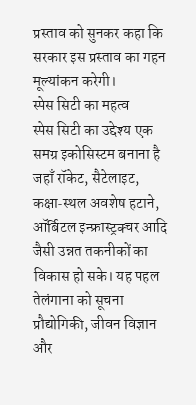प्रस्ताव को सुनकर कहा कि सरकार इस प्रस्ताव का गहन मूल्यांकन करेगी।
स्पेस सिटी का महत्व
स्पेस सिटी का उद्देश्य एक समग्र इकोसिस्टम बनाना है जहाँ रॉकेट, सैटेलाइट, कक्षा‑स्थल अवशेष हटाने, ऑर्बिटल इन्फ्रास्ट्रक्चर आदि जैसी उन्नत तकनीकों का विकास हो सके। यह पहल तेलंगाना को सूचना प्रौद्योगिकी, जीवन विज्ञान और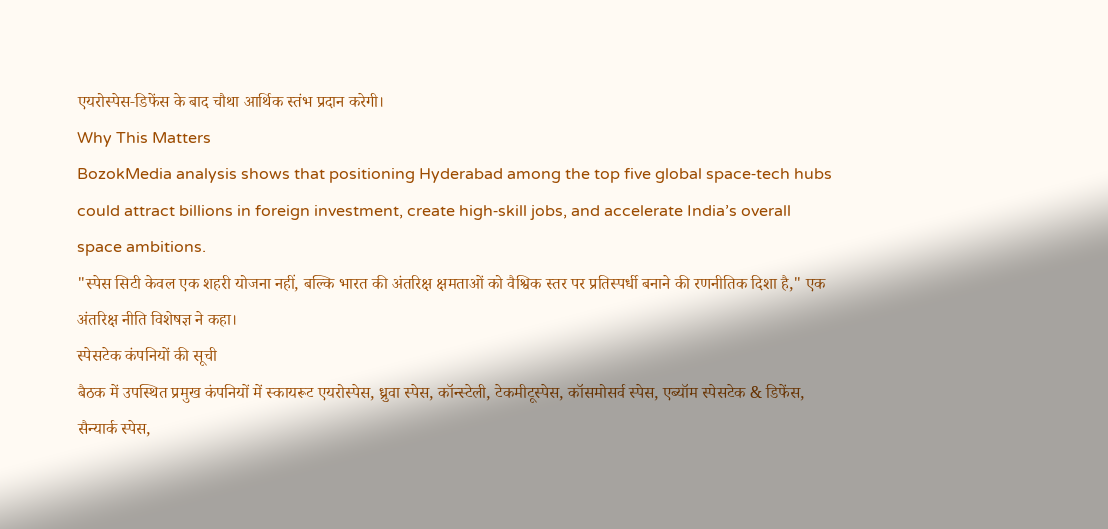एयरोस्पेस‑डिफेंस के बाद चौथा आर्थिक स्तंभ प्रदान करेगी।
Why This Matters
BozokMedia analysis shows that positioning Hyderabad among the top five global space‑tech hubs could attract billions in foreign investment, create high‑skill jobs, and accelerate India’s overall space ambitions.
"स्पेस सिटी केवल एक शहरी योजना नहीं, बल्कि भारत की अंतरिक्ष क्षमताओं को वैश्विक स्तर पर प्रतिस्पर्धी बनाने की रणनीतिक दिशा है," एक अंतरिक्ष नीति विशेषज्ञ ने कहा।
स्पेसटेक कंपनियों की सूची
बैठक में उपस्थित प्रमुख कंपनियों में स्कायरूट एयरोस्पेस, ध्रुवा स्पेस, कॉन्स्टेली, टेकमीटूस्पेस, कॉसमोसर्व स्पेस, एब्यॉम स्पेसटेक & डिफेंस, सैन्यार्क स्पेस,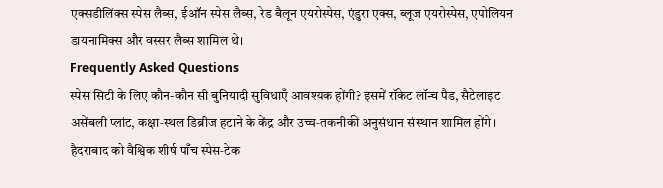एक्सडीलिंक्स स्पेस लैब्स, ईऑन स्पेस लैब्स, रेड बैलून एयरोस्पेस, एंडुरा एक्स, ब्लूज एयरोस्पेस, एपोलियन डायनामिक्स और वस्सर लैब्स शामिल थे।
Frequently Asked Questions
स्पेस सिटी के लिए कौन-कौन सी बुनियादी सुविधाएँ आवश्यक होंगी? इसमें रॉकेट लॉन्च पैड, सैटेलाइट असेंबली प्लांट, कक्षा‑स्थल डिब्रीज हटाने के केंद्र और उच्च‑तकनीकी अनुसंधान संस्थान शामिल होंगे।
हैदराबाद को वैश्विक शीर्ष पाँच स्पेस‑टेक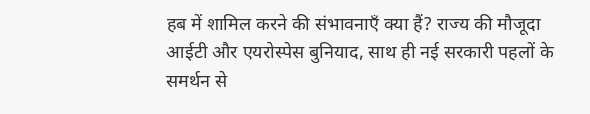हब में शामिल करने की संभावनाएँ क्या हैं? राज्य की मौजूदा आईटी और एयरोस्पेस बुनियाद, साथ ही नई सरकारी पहलों के समर्थन से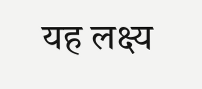यह लक्ष्य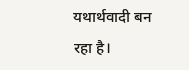यथार्थवादी बन रहा है।